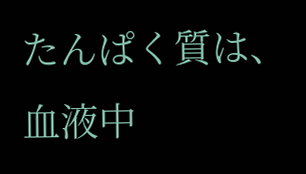たんぱく質は、血液中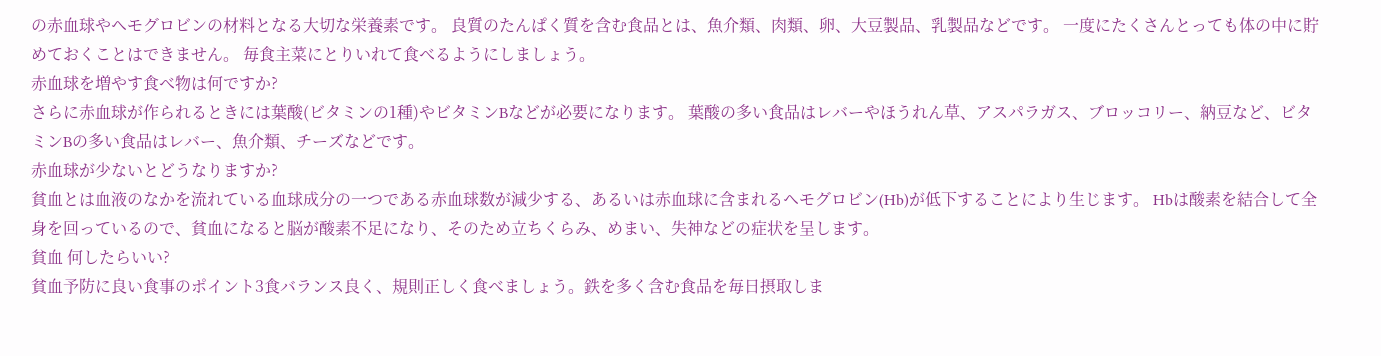の赤血球やヘモグロビンの材料となる大切な栄養素です。 良質のたんぱく質を含む食品とは、魚介類、肉類、卵、大豆製品、乳製品などです。 一度にたくさんとっても体の中に貯めておくことはできません。 毎食主菜にとりいれて食べるようにしましょう。
赤血球を増やす食べ物は何ですか?
さらに赤血球が作られるときには葉酸(ビタミンの1種)やビタミンBなどが必要になります。 葉酸の多い食品はレバーやほうれん草、アスパラガス、ブロッコリー、納豆など、ビタミンBの多い食品はレバー、魚介類、チーズなどです。
赤血球が少ないとどうなりますか?
貧血とは血液のなかを流れている血球成分の一つである赤血球数が減少する、あるいは赤血球に含まれるヘモグロビン(Hb)が低下することにより生じます。 Hbは酸素を結合して全身を回っているので、貧血になると脳が酸素不足になり、そのため立ちくらみ、めまい、失神などの症状を呈します。
貧血 何したらいい?
貧血予防に良い食事のポイント3食バランス良く、規則正しく食べましょう。鉄を多く含む食品を毎日摂取しま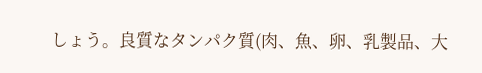しょう。良質なタンパク質(肉、魚、卵、乳製品、大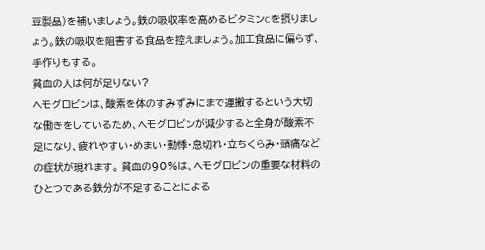豆製品)を補いましょう。鉄の吸収率を高めるビタミンCを摂りましょう。鉄の吸収を阻害する食品を控えましょう。加工食品に偏らず、手作りもする。
貧血の人は何が足りない?
ヘモグロビンは、酸素を体のすみずみにまで運搬するという大切な働きをしているため、ヘモグロビンが減少すると全身が酸素不足になり、疲れやすい・めまい・動悸・息切れ・立ちくらみ・頭痛などの症状が現れます。 貧血の90%は、ヘモグロビンの重要な材料のひとつである鉄分が不足することによる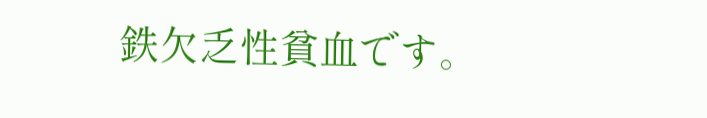鉄欠乏性貧血です。